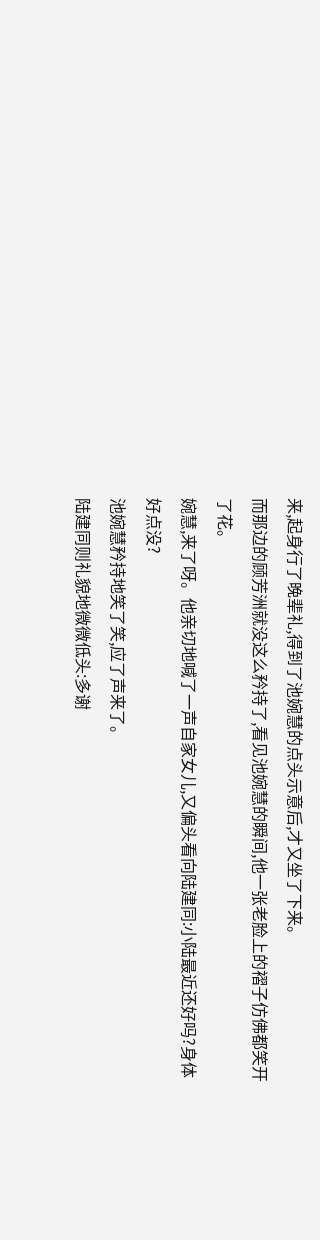来,起身行了晚辈礼,得到了池婉慧的点头示意后,才又坐了下来。
而那边的顾芳洲就没这么矜持了,看见池婉慧的瞬间,他一张老脸上的褶子仿佛都笑开了花。
婉慧,来了呀。他亲切地喊了一声自家女儿,又偏头看向陆建同:小陆最近还好吗?身体好点没?
池婉慧矜持地笑了笑,应了声来了。
陆建同则礼貌地微微低头:多谢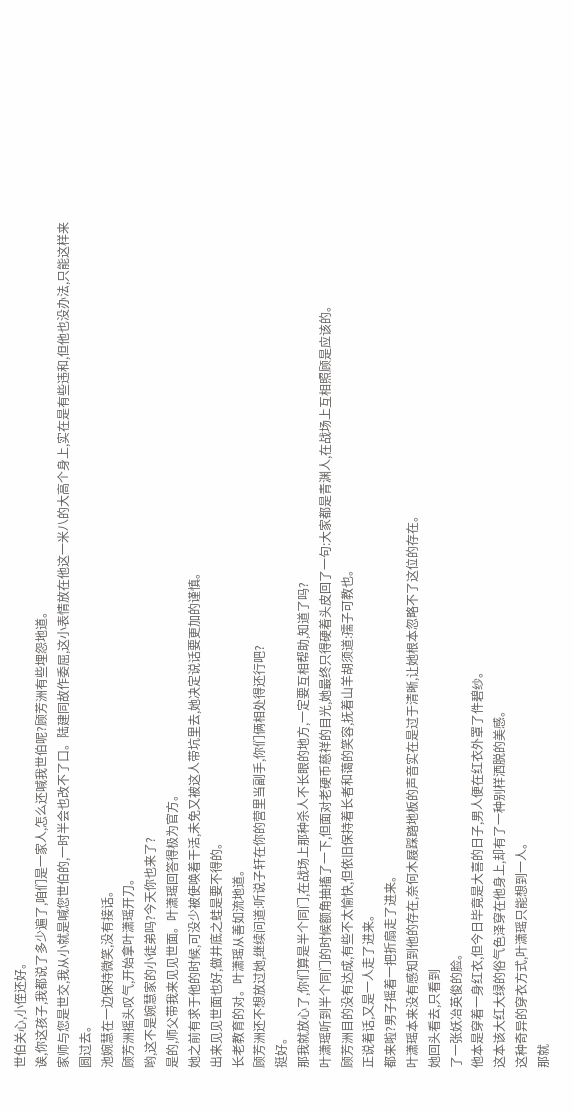世伯关心,小侄还好。
诶,你这孩子,我都说了多少遍了,咱们是一家人,怎么还喊我世伯呢?顾芳洲有些埋怨地道。
家师与您是世交,我从小就是喊您世伯的,一时半会也改不了口。陆建同故作委屈,这小表情放在他这一米八的大高个身上,实在是有些违和,但他也没办法,只能这样来圆过去。
池婉慧在一边保持微笑,没有接话。
顾芳洲摇头叹气,开始拿叶潇瑶开刀。
哟,这不是婉慧家的小徒弟吗?今天你也来了?
是的,师父带我来见见世面。叶潇瑶回答得极为官方。
她之前有求于他的时候,可没少被使唤着干活,未免又被这人带坑里去,她决定说话要更加的谨慎。
出来见见世面也好,做井底之蛙是要不得的。
长老教育的对。叶潇瑶从善如流地道。
顾芳洲还不想放过她,继续问道:听说子轩在你的营里当副手,你们俩相处得还行吧?
挺好。
那我就放心了,你们算是半个同门,在战场上那种杀人不长眼的地方,一定要互相帮助,知道了吗?
叶潇瑶听到半个同门的时候额角抽搐了一下,但面对老硬币慈祥的目光,她最终只得硬着头皮回了一句:大家都是青渊人,在战场上互相照顾是应该的。
顾芳洲目的没有达成,有些不太愉快,但依旧保持着长者和蔼的笑容,抚着山羊胡须道:孺子可教也。
正说着话,又是一人走了进来。
都来啦?男子摇着一把折扇走了进来。
叶潇瑶本来没有感知到他的存在,奈何木屐踩踏地板的声音实在是过于清晰,让她根本忽略不了这位的存在。
她回头看去,只看到
了一张妖冶英俊的脸。
他本是穿着一身红衣,但今日毕竟是大喜的日子,男人便在红衣外罩了件碧纱。
这本该大红大绿的俗气色泽穿在他身上,却有了一种别样洒脱的美感。
这种奇异的穿衣方式,叶潇瑶只能想到一人。
那就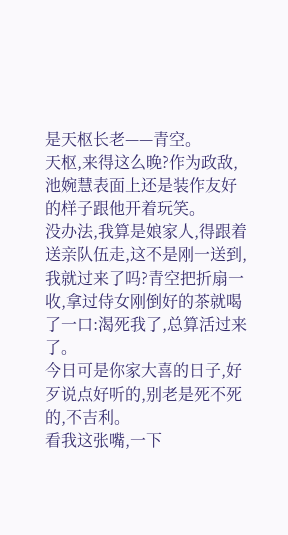是天枢长老——青空。
天枢,来得这么晚?作为政敌,池婉慧表面上还是装作友好的样子跟他开着玩笑。
没办法,我算是娘家人,得跟着送亲队伍走,这不是刚一送到,我就过来了吗?青空把折扇一收,拿过侍女刚倒好的茶就喝了一口:渴死我了,总算活过来了。
今日可是你家大喜的日子,好歹说点好听的,别老是死不死的,不吉利。
看我这张嘴,一下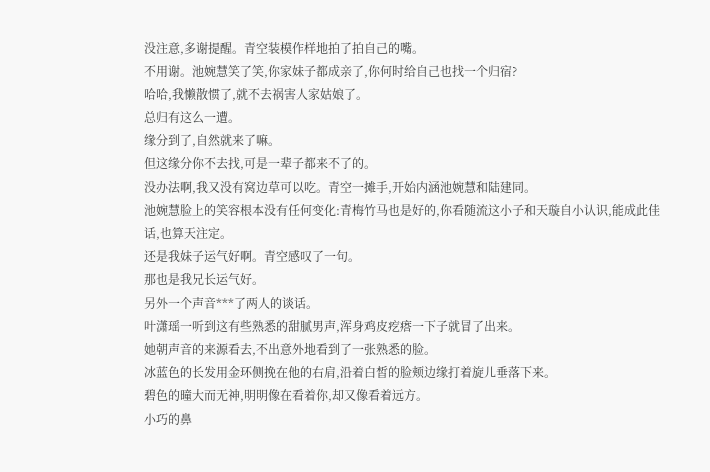没注意,多谢提醒。青空装模作样地拍了拍自己的嘴。
不用谢。池婉慧笑了笑,你家妹子都成亲了,你何时给自己也找一个归宿?
哈哈,我懒散惯了,就不去祸害人家姑娘了。
总归有这么一遭。
缘分到了,自然就来了嘛。
但这缘分你不去找,可是一辈子都来不了的。
没办法啊,我又没有窝边草可以吃。青空一摊手,开始内涵池婉慧和陆建同。
池婉慧脸上的笑容根本没有任何变化:青梅竹马也是好的,你看随流这小子和天璇自小认识,能成此佳话,也算天注定。
还是我妹子运气好啊。青空感叹了一句。
那也是我兄长运气好。
另外一个声音***了两人的谈话。
叶潇瑶一听到这有些熟悉的甜腻男声,浑身鸡皮疙瘩一下子就冒了出来。
她朝声音的来源看去,不出意外地看到了一张熟悉的脸。
冰蓝色的长发用金环侧挽在他的右肩,沿着白皙的脸颊边缘打着旋儿垂落下来。
碧色的曈大而无神,明明像在看着你,却又像看着远方。
小巧的鼻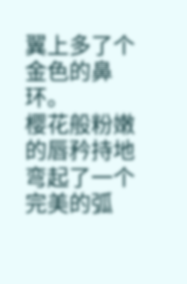翼上多了个金色的鼻环。
樱花般粉嫩的唇矜持地弯起了一个完美的弧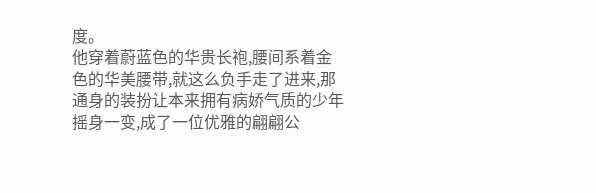度。
他穿着蔚蓝色的华贵长袍,腰间系着金色的华美腰带,就这么负手走了进来,那通身的装扮让本来拥有病娇气质的少年摇身一变,成了一位优雅的翩翩公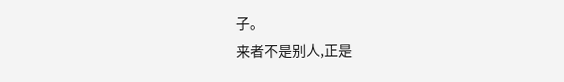子。
来者不是别人,正是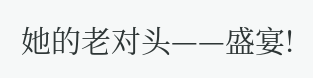她的老对头——盛宴!